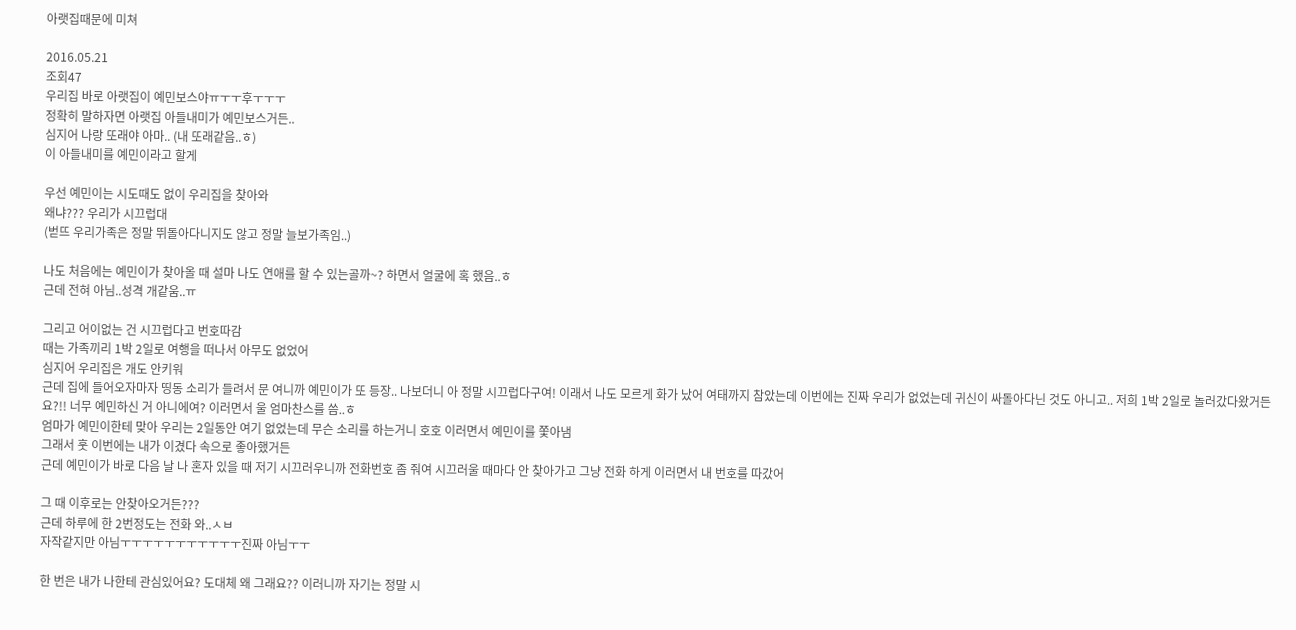아랫집때문에 미쳐

2016.05.21
조회47
우리집 바로 아랫집이 예민보스야ㅠㅜㅜ후ㅜㅜㅜ
정확히 말하자면 아랫집 아들내미가 예민보스거든..
심지어 나랑 또래야 아마.. (내 또래같음..ㅎ)
이 아들내미를 예민이라고 할게

우선 예민이는 시도때도 없이 우리집을 찾아와
왜냐??? 우리가 시끄럽대
(벋뜨 우리가족은 정말 뛰돌아다니지도 않고 정말 늘보가족임..)

나도 처음에는 예민이가 찾아올 때 설마 나도 연애를 할 수 있는골까~? 하면서 얼굴에 혹 했음..ㅎ
근데 전혀 아님..성격 개같움..ㅠ

그리고 어이없는 건 시끄럽다고 번호따감
때는 가족끼리 1박 2일로 여행을 떠나서 아무도 없었어
심지어 우리집은 개도 안키워
근데 집에 들어오자마자 띵동 소리가 들려서 문 여니까 예민이가 또 등장.. 나보더니 아 정말 시끄럽다구여! 이래서 나도 모르게 화가 났어 여태까지 참았는데 이번에는 진짜 우리가 없었는데 귀신이 싸돌아다닌 것도 아니고.. 저희 1박 2일로 놀러갔다왔거든요?!! 너무 예민하신 거 아니에여? 이러면서 울 엄마찬스를 씀..ㅎ
엄마가 예민이한테 맞아 우리는 2일동안 여기 없었는데 무슨 소리를 하는거니 호호 이러면서 예민이를 쫓아냄
그래서 훗 이번에는 내가 이겼다 속으로 좋아했거든
근데 예민이가 바로 다음 날 나 혼자 있을 때 저기 시끄러우니까 전화번호 좀 줘여 시끄러울 때마다 안 찾아가고 그냥 전화 하게 이러면서 내 번호를 따갔어

그 때 이후로는 안찾아오거든???
근데 하루에 한 2번정도는 전화 와..ㅅㅂ
자작같지만 아님ㅜㅜㅜㅜㅜㅜㅜㅜㅜㅜㅜ진짜 아님ㅜㅜ

한 번은 내가 나한테 관심있어요? 도대체 왜 그래요?? 이러니까 자기는 정말 시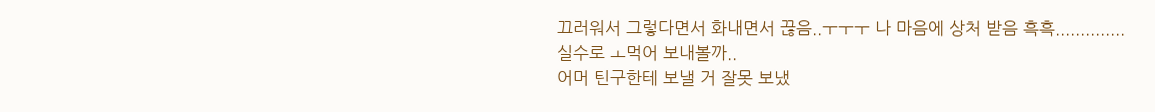끄러워서 그렇다면서 화내면서 끊음..ㅜㅜㅜ 나 마음에 상처 받음 흑흑..............
실수로 ㅗ먹어 보내볼까..
어머 틴구한테 보낼 거 잘못 보냈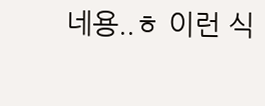네용..ㅎ 이런 식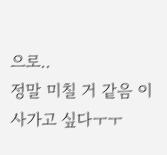으로..
정말 미칠 거 같음 이사가고 싶다ㅜㅜ